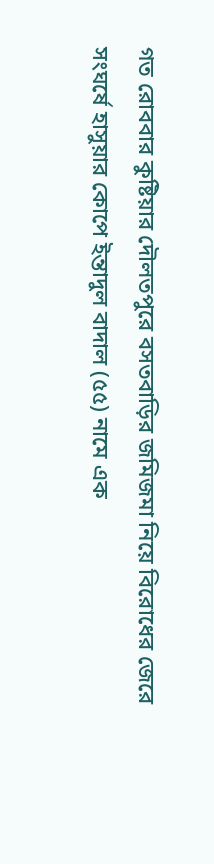গত রোববার কুষ্টিয়ার দৌলতপুরে বসতবাড়ির জমিজমা নিয়ে বিরোধের জেরে সংঘর্ষে হাসুয়ার কোপে ইন্তাদুল বাদাল (৫৫) নামে এক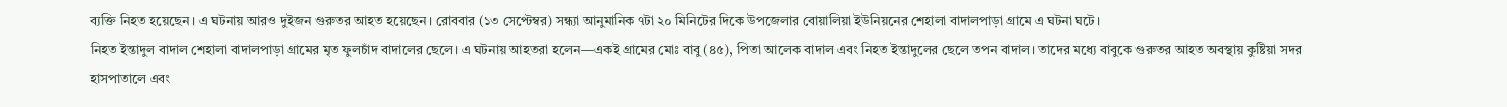ব্যক্তি নিহত হয়েছেন। এ ঘটনায় আরও দুইজন গুরুতর আহত হয়েছেন। রোববার (১৩ সেপ্টেম্বর) সন্ধ্যা আনুমানিক ৭টা ২০ মিনিটের দিকে উপজেলার বোয়ালিয়া ইউনিয়নের শেহালা বাদালপাড়া গ্রামে এ ঘটনা ঘটে।
নিহত ইন্তাদুল বাদাল শেহালা বাদালপাড়া গ্রামের মৃত ফুলচাঁদ বাদালের ছেলে। এ ঘটনায় আহতরা হলেন—একই গ্রামের মোঃ বাবু (৪৫), পিতা আলেক বাদাল এবং নিহত ইন্তাদুলের ছেলে তপন বাদাল। তাদের মধ্যে বাবুকে গুরুতর আহত অবস্থায় কুষ্টিয়া সদর হাসপাতালে এবং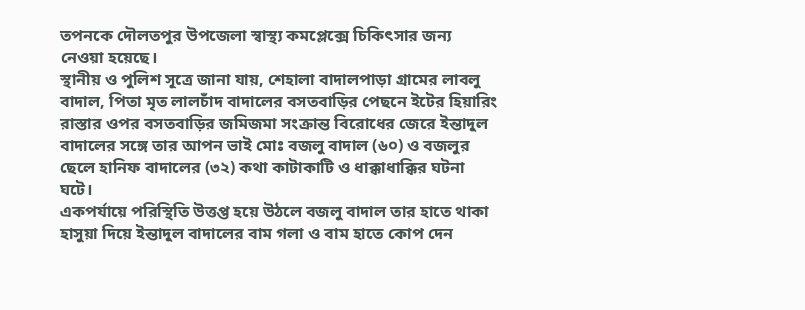তপনকে দৌলতপুর উপজেলা স্বাস্থ্য কমপ্লেক্সে চিকিৎসার জন্য নেওয়া হয়েছে।
স্থানীয় ও পুলিশ সূত্রে জানা যায়, শেহালা বাদালপাড়া গ্রামের লাবলু বাদাল, পিতা মৃত লালচাঁদ বাদালের বসতবাড়ির পেছনে ইটের হিয়ারিং রাস্তার ওপর বসতবাড়ির জমিজমা সংক্রান্ত বিরোধের জেরে ইন্তাদুল বাদালের সঙ্গে তার আপন ভাই মোঃ বজলু বাদাল (৬০) ও বজলুর ছেলে হানিফ বাদালের (৩২) কথা কাটাকাটি ও ধাক্কাধাক্কির ঘটনা ঘটে।
একপর্যায়ে পরিস্থিতি উত্তপ্ত হয়ে উঠলে বজলু বাদাল তার হাতে থাকা হাসুয়া দিয়ে ইন্তাদুল বাদালের বাম গলা ও বাম হাতে কোপ দেন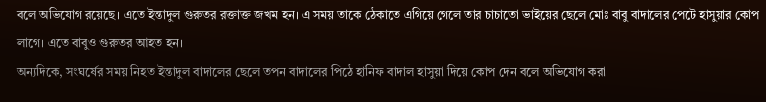বলে অভিযোগ রয়েছে। এতে ইন্তাদুল গুরুতর রক্তাক্ত জখম হন। এ সময় তাকে ঠেকাতে এগিয়ে গেলে তার চাচাতো ভাইয়ের ছেলে মোঃ বাবু বাদালের পেটে হাসুয়ার কোপ লাগে। এতে বাবুও গুরুতর আহত হন।
অন্যদিকে, সংঘর্ষের সময় নিহত ইন্তাদুল বাদালের ছেলে তপন বাদালের পিঠে হানিফ বাদাল হাসুয়া দিয়ে কোপ দেন বলে অভিযোগ করা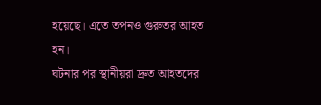হয়েছে। এতে তপনও গুরুতর আহত হন।
ঘটনার পর স্থানীয়রা দ্রুত আহতদের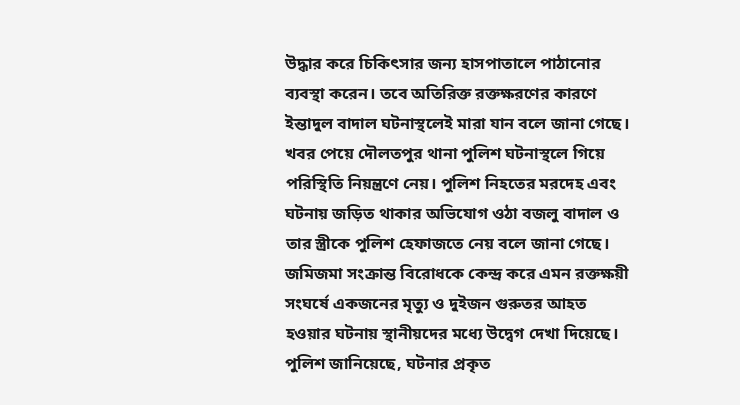উদ্ধার করে চিকিৎসার জন্য হাসপাতালে পাঠানোর ব্যবস্থা করেন। তবে অতিরিক্ত রক্তক্ষরণের কারণে ইন্তাদুল বাদাল ঘটনাস্থলেই মারা যান বলে জানা গেছে।
খবর পেয়ে দৌলতপুর থানা পুলিশ ঘটনাস্থলে গিয়ে পরিস্থিতি নিয়ন্ত্রণে নেয়। পুলিশ নিহতের মরদেহ এবং ঘটনায় জড়িত থাকার অভিযোগ ওঠা বজলু বাদাল ও তার স্ত্রীকে পুলিশ হেফাজতে নেয় বলে জানা গেছে।
জমিজমা সংক্রান্ত বিরোধকে কেন্দ্র করে এমন রক্তক্ষয়ী সংঘর্ষে একজনের মৃত্যু ও দুইজন গুরুতর আহত হওয়ার ঘটনায় স্থানীয়দের মধ্যে উদ্বেগ দেখা দিয়েছে।
পুলিশ জানিয়েছে, ঘটনার প্রকৃত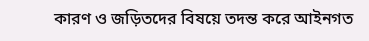কারণ ও জড়িতদের বিষয়ে তদন্ত করে আইনগত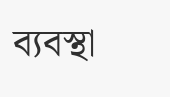ব্যবস্থা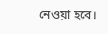নেওয়া হবে।